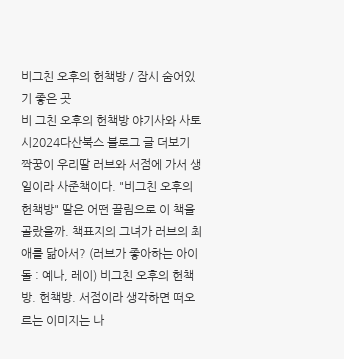비그친 오후의 헌책방 / 잠시 숨어있기 좋은 곳
비 그친 오후의 헌책방 야기사와 사토시2024다산북스 블로그 글 더보기 짝꿍이 우리딸 러브와 서점에 가서 생일이라 사준책이다. "비그친 오후의 헌책방" 딸은 어떤 끌림으로 이 책을 골랐을까. 책표지의 그녀가 러브의 최애를 닮아서? (러브가 좋아하는 아이돌 : 예나, 레이) 비그친 오후의 헌책방. 헌책방. 서점이라 생각하면 떠오르는 이미지는 나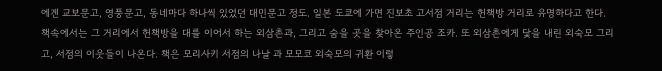에겐 교보문고, 영풍문고, 동네마다 하나씩 있었던 대민문고 정도. 일본 도쿄에 가면 진보초 고서점 거리는 헌책방 거리로 유명하다고 한다. 책속에서는 그 거리에서 헌책방을 대를 이어서 하는 외삼촌과, 그리고 숨을 곳을 찾아온 주인공 조카. 또 외삼촌에게 닻을 내린 외숙모 그리고, 서점의 이웃들이 나온다. 책은 모리사키 서점의 나날 과 모모코 외숙모의 귀환 이렇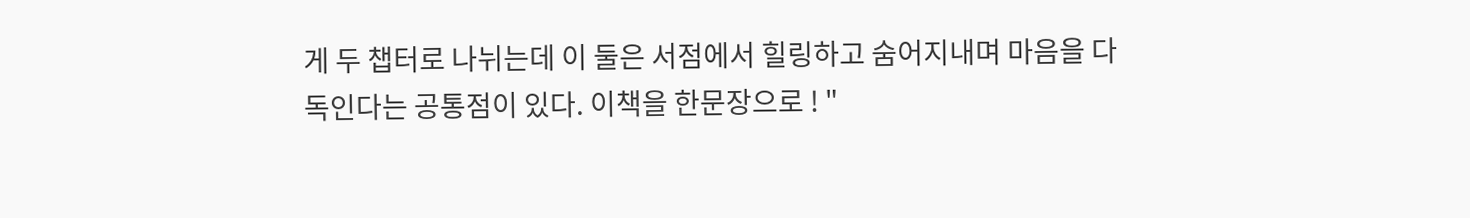게 두 챕터로 나뉘는데 이 둘은 서점에서 힐링하고 숨어지내며 마음을 다독인다는 공통점이 있다. 이책을 한문장으로 ! "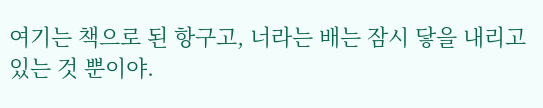여기는 책으로 된 항구고, 너라는 배는 잠시 닿을 내리고 있는 것 뿐이야.